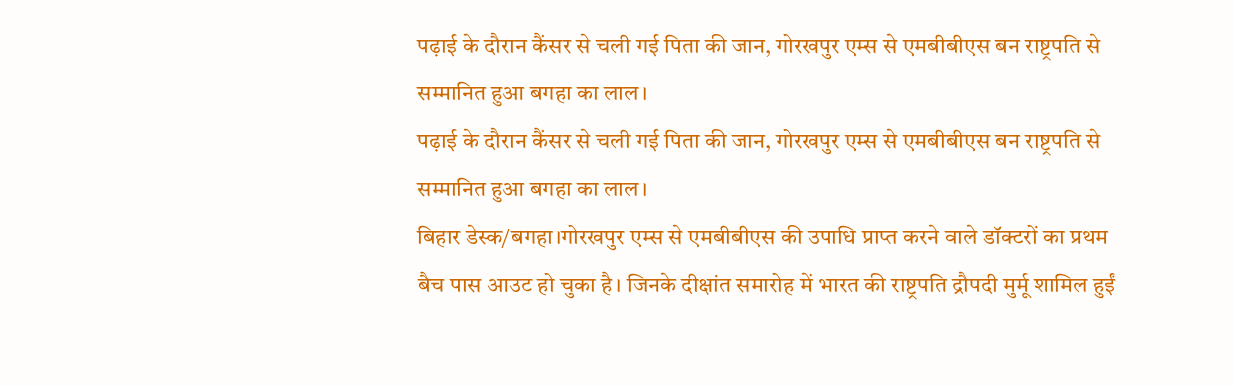पढ़ाई के दौरान कैंसर से चली गई पिता की जान, गोरखपुर एम्स से एमबीबीएस बन राष्ट्रपति से सम्मानित हुआ बगहा का लाल।
पढ़ाई के दौरान कैंसर से चली गई पिता की जान, गोरखपुर एम्स से एमबीबीएस बन राष्ट्रपति से सम्मानित हुआ बगहा का लाल।
बिहार डेस्क/बगहा।गोरखपुर एम्स से एमबीबीएस की उपाधि प्राप्त करने वाले डॉक्टरों का प्रथम बैच पास आउट हो चुका है। जिनके दीक्षांत समारोह में भारत की राष्ट्रपति द्रौपदी मुर्मू शामिल हुईं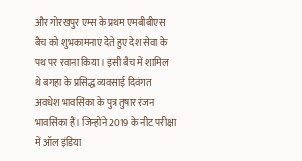और गोरखपुर एम्स के प्रथम एमबीबीएस बैच को शुभकामनाएं देते हुए देश सेवा के पथ पर रवाना किया। इसी बैच में शामिल थे बगहा के प्रसिद्ध व्यवसाई दिवंगत अवधेश भावसिंका के पुत्र तुषार रंजन भावसिंका हैं। जिन्होंने 2019 के नीट परीक्षा में ऑल इंडिया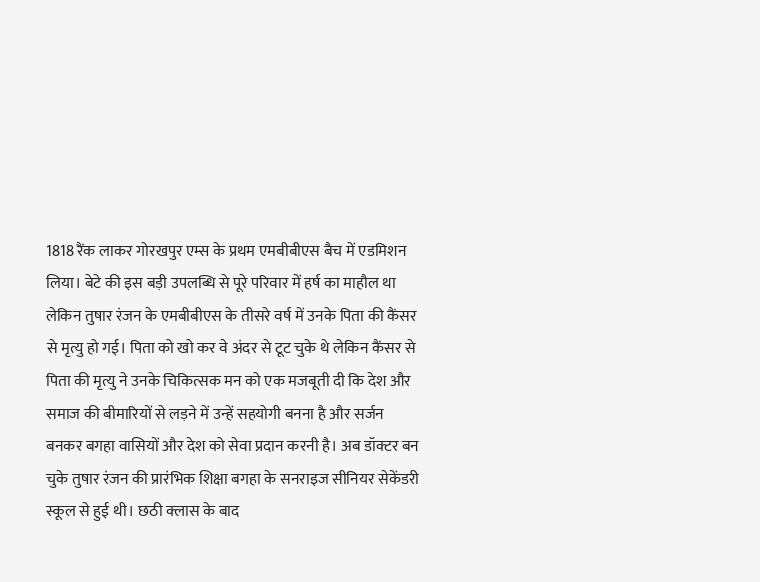1818 रैंक लाकर गोरखपुर एम्स के प्रथम एमबीबीएस बैच में एडमिशन लिया। बेटे की इस बड़ी उपलब्धि से पूरे परिवार में हर्ष का माहौल था लेकिन तुषार रंजन के एमबीबीएस के तीसरे वर्ष में उनके पिता की कैंसर से मृत्यु हो गई। पिता को खो कर वे अंदर से टूट चुके थे लेकिन कैंसर से पिता की मृत्यु ने उनके चिकित्सक मन को एक मजबूती दी कि देश और समाज की बीमारियों से लड़ने में उन्हें सहयोगी बनना है और सर्जन बनकर बगहा वासियों और देश को सेवा प्रदान करनी है। अब डॉक्टर बन चुके तुषार रंजन की प्रारंभिक शिक्षा बगहा के सनराइज सीनियर सेकेंडरी स्कूल से हुई थी। छठी क्लास के बाद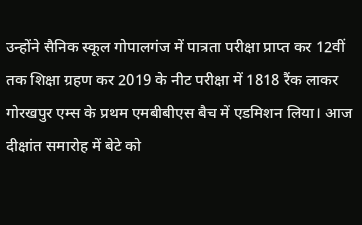उन्होंने सैनिक स्कूल गोपालगंज में पात्रता परीक्षा प्राप्त कर 12वीं तक शिक्षा ग्रहण कर 2019 के नीट परीक्षा में 1818 रैंक लाकर गोरखपुर एम्स के प्रथम एमबीबीएस बैच में एडमिशन लिया। आज दीक्षांत समारोह में बेटे को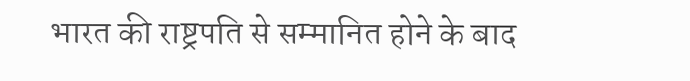भारत की राष्ट्रपति से सम्मानित होने के बाद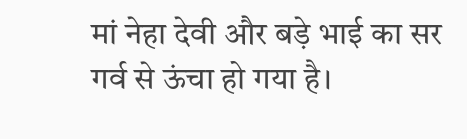मां नेहा देवी और बड़े भाई का सर गर्व से ऊंचा हो गया है।